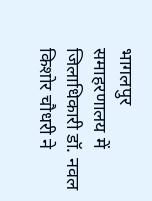भागलपुर समाहरणालय में जिलाधिकारी डॉ. नवल किशोर चौधरी ने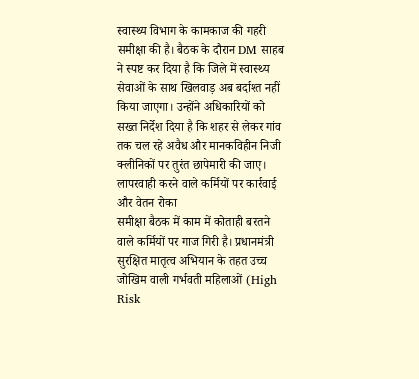स्वास्थ्य विभाग के कामकाज की गहरी समीक्षा की है। बैठक के दौरान DM साहब ने स्पष्ट कर दिया है कि जिले में स्वास्थ्य सेवाओं के साथ खिलवाड़ अब बर्दाश्त नहीं किया जाएगा। उन्होंने अधिकारियों को सख्त निर्देश दिया है कि शहर से लेकर गांव तक चल रहे अवैध और मानकविहीन निजी क्लीनिकों पर तुरंत छापेमारी की जाए।
लापरवाही करने वाले कर्मियों पर कार्रवाई और वेतन रोका
समीक्षा बैठक में काम में कोताही बरतने वाले कर्मियों पर गाज गिरी है। प्रधानमंत्री सुरक्षित मातृत्व अभियान के तहत उच्च जोखिम वाली गर्भवती महिलाओं (High Risk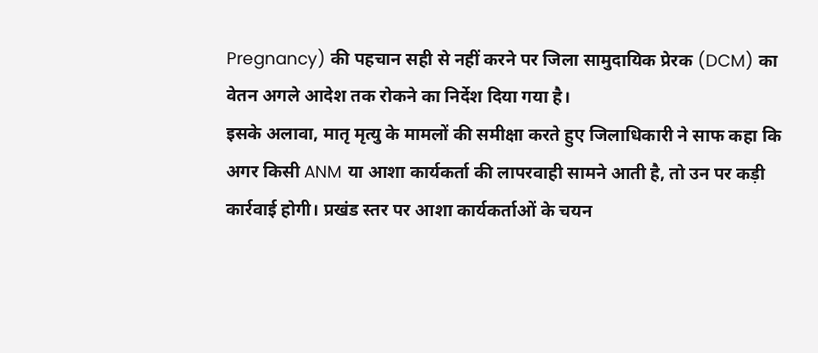Pregnancy) की पहचान सही से नहीं करने पर जिला सामुदायिक प्रेरक (DCM) का वेतन अगले आदेश तक रोकने का निर्देश दिया गया है।
इसके अलावा, मातृ मृत्यु के मामलों की समीक्षा करते हुए जिलाधिकारी ने साफ कहा कि अगर किसी ANM या आशा कार्यकर्ता की लापरवाही सामने आती है, तो उन पर कड़ी कार्रवाई होगी। प्रखंड स्तर पर आशा कार्यकर्ताओं के चयन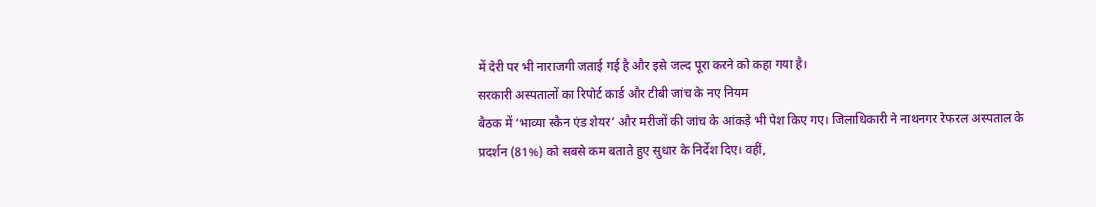में देरी पर भी नाराजगी जताई गई है और इसे जल्द पूरा करने को कहा गया है।
सरकारी अस्पतालों का रिपोर्ट कार्ड और टीबी जांच के नए नियम
बैठक में ‘भाव्या स्कैन एंड शेयर’ और मरीजों की जांच के आंकड़े भी पेश किए गए। जिलाधिकारी ने नाथनगर रेफरल अस्पताल के प्रदर्शन (81%) को सबसे कम बताते हुए सुधार के निर्देश दिए। वहीं,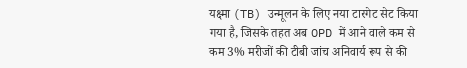यक्ष्मा (TB) उन्मूलन के लिए नया टारगेट सेट किया गया है, जिसके तहत अब OPD में आने वाले कम से कम 3% मरीजों की टीबी जांच अनिवार्य रूप से की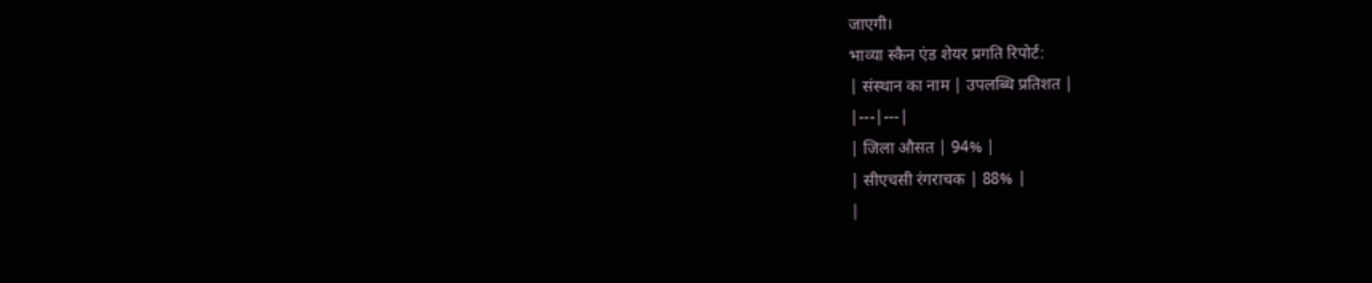जाएगी।
भाव्या स्कैन एंड शेयर प्रगति रिपोर्ट:
| संस्थान का नाम | उपलब्धि प्रतिशत |
|---|---|
| जिला औसत | 94% |
| सीएचसी रंगराचक | 88% |
|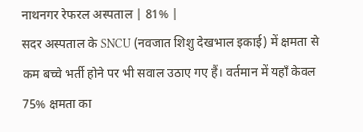नाथनगर रेफरल अस्पताल | 81% |
सदर अस्पताल के SNCU (नवजात शिशु देखभाल इकाई) में क्षमता से कम बच्चे भर्ती होने पर भी सवाल उठाए गए हैं। वर्तमान में यहाँ केवल 75% क्षमता का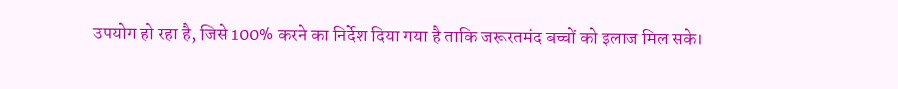उपयोग हो रहा है, जिसे 100% करने का निर्देश दिया गया है ताकि जरूरतमंद बच्चों को इलाज मिल सके।